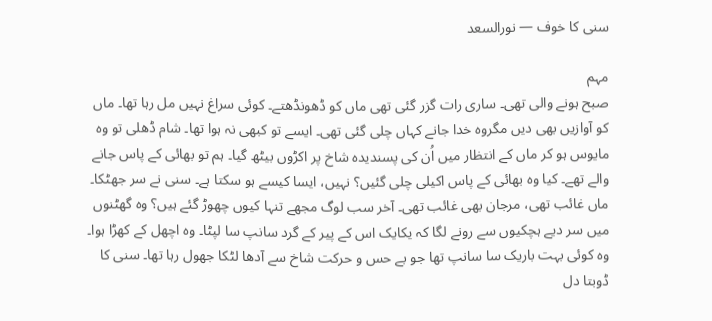سنی کا خوف — نورالسعد

مہم
صبح ہونے والی تھی۔ ساری رات گزر گئی تھی ماں کو ڈھونڈھتے۔ کوئی سراغ نہیں مل رہا تھا۔ ماں کو آوازیں بھی دیں مگروہ خدا جانے کہاں چلی گئی تھی۔ ایسے تو کبھی نہ ہوا تھا۔ شام ڈھلی تو وہ مایوس ہو کر ماں کے انتظار میں اُن کی پسندیدہ شاخ پر اکڑوں بیٹھ گیا۔ ہم تو بھائی کے پاس جانے والے تھے۔ کیا وہ بھائی کے پاس اکیلی چلی گئیں؟ نہیں، ایسا کیسے ہو سکتا ہے۔ سنی نے سر جھٹکا۔
ماں غائب تھی، مرجان بھی غائب تھی۔ آخر سب لوگ مجھے تنہا کیوں چھوڑ گئے ہیں؟ وہ گھٹنوں میں سر دیے ہچکیوں سے رونے لگا کہ یکایک اس کے پیر کے گرد سانپ سا لپٹا۔ وہ اچھل کے کھڑا ہوا۔ وہ کوئی بہت باریک سا سانپ تھا جو بے حس و حرکت شاخ سے آدھا لٹکا جھول رہا تھا۔ سنی کا ڈوبتا دل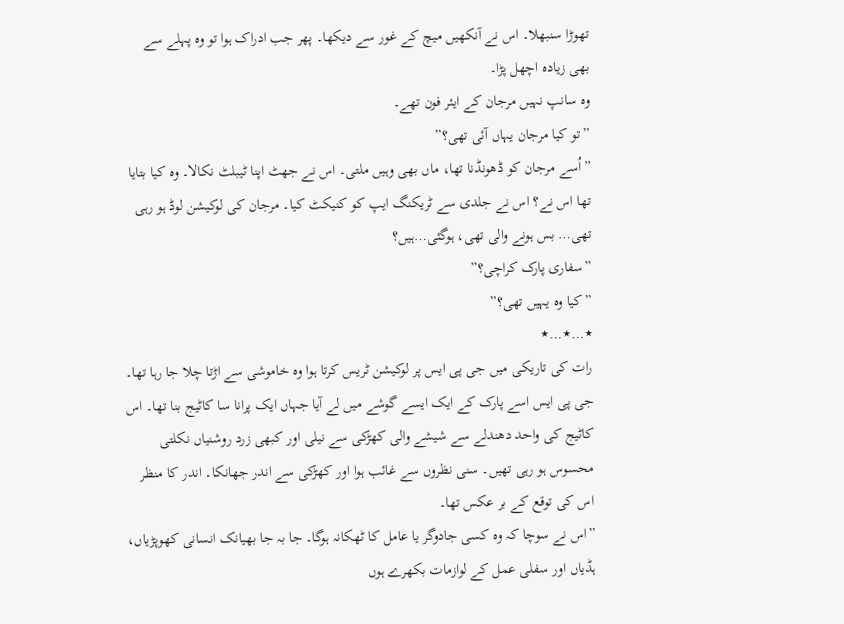تھوڑا سنبھلا۔ اس نے آنکھیں میچ کے غور سے دیکھا۔ پھر جب ادراک ہوا تو وہ پہلے سے بھی زیادہ اچھل پڑا۔
وہ سانپ نہیں مرجان کے ایئر فون تھے۔
”تو کیا مرجان یہاں آئی تھی؟”
”اُسے مرجان کو ڈھونڈنا تھا، ماں بھی وہیں ملتی۔ اس نے جھٹ اپنا ٹیبلٹ نکالا۔ وہ کیا بتایا تھا اس نے؟ اس نے جلدی سے ٹریکنگ ایپ کو کنیکٹ کیا۔ مرجان کی لوکیشن لوڈ ہو رہی تھی… بس ہونے والی تھی، ہوگئی…ہیں؟
”سفاری پارک کراچی؟”
”کیا وہ یہیں تھی؟”
٭…٭…٭
رات کی تاریکی میں جی پی ایس پر لوکیشن ٹریس کرتا ہوا وہ خاموشی سے اڑتا چلا جا رہا تھا۔ جی پی ایس اسے پارک کے ایک ایسے گوشے میں لے آیا جہاں ایک پرانا سا کاٹیج بنا تھا۔ اس کاٹیج کی واحد دھندلے سے شیشے والی کھڑکی سے نیلی اور کبھی زرد روشنیاں نکلتی محسوس ہو رہی تھیں۔ سنی نظروں سے غائب ہوا اور کھڑکی سے اندر جھانکا۔ اندر کا منظر اس کی توقع کے بر عکس تھا۔
”اس نے سوچا کہ وہ کسی جادوگر یا عامل کا ٹھکانہ ہوگا۔ جا بہ جا بھیانک انسانی کھوپڑیاں، ہڈیاں اور سفلی عمل کے لوازمات بکھرے ہوں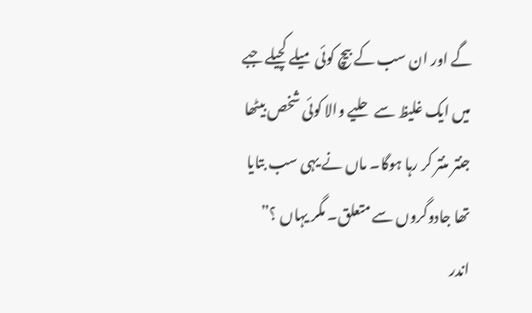گے اور ان سب کے بیچ کوئی میلے کچیلے جبے میں ایک غلیظ سے حلیے والا کوئی شخص بیٹھا جنتر منتر کر رہا ہوگا۔ ماں نے یہی سب بتایا تھا جادوگروں سے متعلق۔ مگر یہاں ؟”
اندر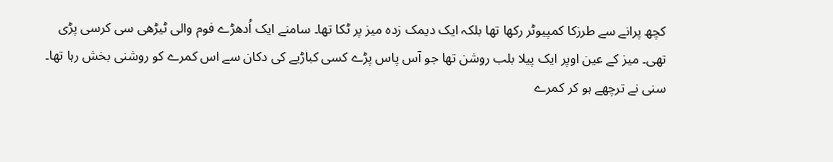کچھ پرانے سے طرزکا کمپیوٹر رکھا تھا بلکہ ایک دیمک زدہ میز پر ٹکا تھا۔ سامنے ایک اُدھڑے فوم والی ٹیڑھی سی کرسی پڑی تھی۔ میز کے عین اوپر ایک پیلا بلب روشن تھا جو آس پاس پڑے کسی کباڑیے کی دکان سے اس کمرے کو روشنی بخش رہا تھا۔ سنی نے ترچھے ہو کر کمرے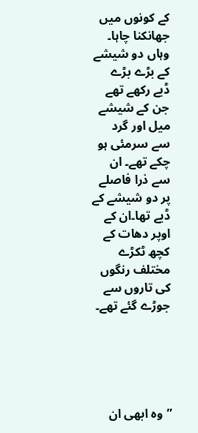کے کونوں میں جھانکنا چاہا۔ وہاں دو شیشے کے بڑے بڑے ڈبے رکھے تھے جن کے شیشے میل اور گرد سے سرمئی ہو چکے تھے۔ ان سے ذرا فاصلے پر دو شیشے کے ڈبے تھا۔ان کے اوپر دھات کے کچھ ٹکڑے مختلف رنگوں کی تاروں سے جوڑے گئے تھے۔





”وہ ابھی ان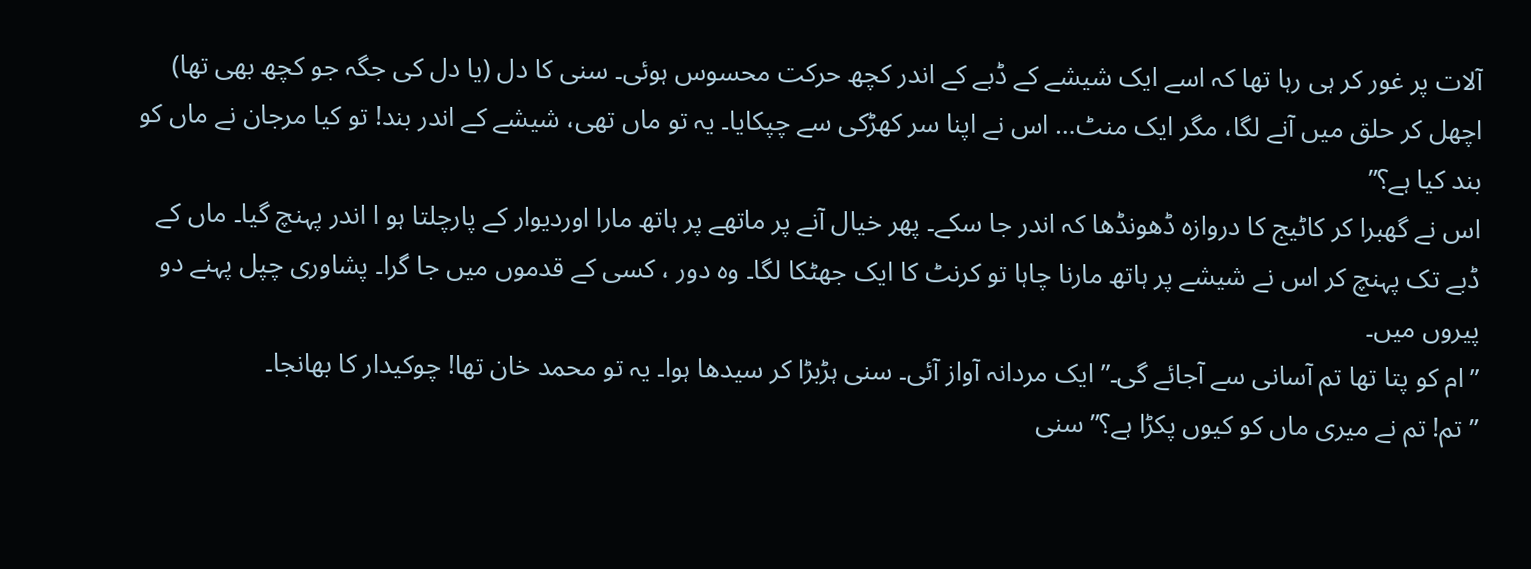آلات پر غور کر ہی رہا تھا کہ اسے ایک شیشے کے ڈبے کے اندر کچھ حرکت محسوس ہوئی۔ سنی کا دل (یا دل کی جگہ جو کچھ بھی تھا) اچھل کر حلق میں آنے لگا، مگر ایک منٹ… اس نے اپنا سر کھڑکی سے چپکایا۔ یہ تو ماں تھی، شیشے کے اندر بند! تو کیا مرجان نے ماں کو بند کیا ہے؟”
اس نے گھبرا کر کاٹیج کا دروازہ ڈھونڈھا کہ اندر جا سکے۔ پھر خیال آنے پر ماتھے پر ہاتھ مارا اوردیوار کے پارچلتا ہو ا اندر پہنچ گیا۔ ماں کے ڈبے تک پہنچ کر اس نے شیشے پر ہاتھ مارنا چاہا تو کرنٹ کا ایک جھٹکا لگا۔ وہ دور ، کسی کے قدموں میں جا گرا۔ پشاوری چپل پہنے دو پیروں میں۔
”ام کو پتا تھا تم آسانی سے آجائے گی۔” ایک مردانہ آواز آئی۔ سنی ہڑبڑا کر سیدھا ہوا۔ یہ تو محمد خان تھا! چوکیدار کا بھانجا۔
”تم! تم نے میری ماں کو کیوں پکڑا ہے؟” سنی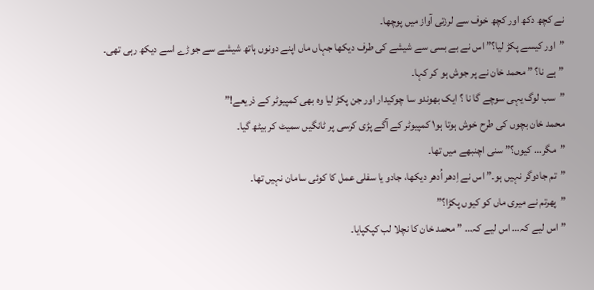نے کچھ دکھ اور کچھ خوف سے لرزتی آواز میں پوچھا۔
”اور کیسے پکڑ لیا؟” اس نے بے بسی سے شیشے کی طرف دیکھا جہاں ماں اپنے دونوں ہاتھ شیشے سے جوڑے اسے دیکھ رہی تھی۔
”ہے نا؟ ” محمد خان نے پر جوش ہو کر کہا۔
”سب لوگ یہی سوچے گا نا ؟ ایک بھوندو سا چوکیدار اور جن پکڑ لیا وہ بھی کمپیوٹر کے ذریعے!”
محمد خان بچوں کی طرح خوش ہوتا ہو١ کمپیوٹر کے آگے پڑی کرسی پر ٹانگیں سمیٹ کر بیٹھ گیا۔
”مگر… کیوں؟” سنی اچنبھے میں تھا۔
”تم جادوگر نہیں ہو۔” اس نے اِدھر اُدھر دیکھا، جادو یا سفلی عمل کا کوئی سامان نہیں تھا۔
”پھرتم نے میری ماں کو کیوں پکڑا؟”
”اس لیے کہ… اس لیے کہ… ” محمد خان کا نچلا لب کپکپایا۔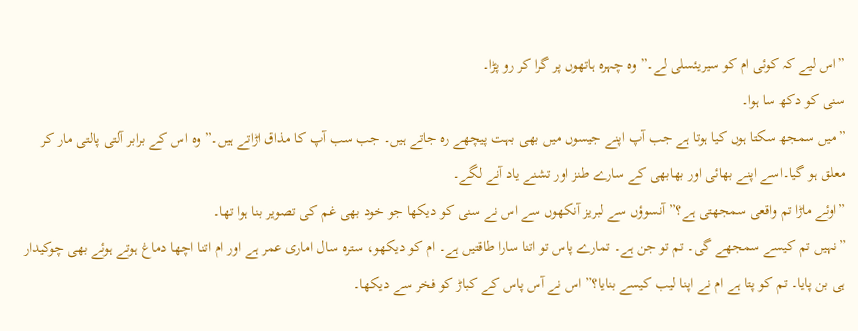”اس لیے کہ کوئی ام کو سیریئسلی لے۔” وہ چہرہ ہاتھوں پر گرا کر رو پڑا۔
سنی کو دکھ سا ہوا۔
”میں سمجھ سکتا ہوں کیا ہوتا ہے جب آپ اپنے جیسوں میں بھی بہت پیچھے رہ جاتے ہیں۔ جب سب آپ کا مذاق اڑاتے ہیں۔” وہ اس کے برابر آلتی پالتی مار کر معلق ہو گیا۔اسے اپنے بھائی اور بھابھی کے سارے طنز اور تشنے یاد آنے لگے۔
”اوئے ماڑا تم واقعی سمجھتی ہے؟” آنسوؤں سے لبریز آنکھوں سے اس نے سنی کو دیکھا جو خود بھی غم کی تصویر بنا ہوا تھا۔
”نہیں تم کیسے سمجھے گی۔ تم تو جن ہے۔ تمارے پاس تو اتنا سارا طاقتیں ہے۔ ام کو دیکھو، سترہ سال اماری عمر ہے اور ام اتنا اچھا دماغ ہوتے ہوئے بھی چوکیدار ہی بن پایا۔ تم کو پتا ہے ام نے اپنا لیب کیسے بنایا؟” اس نے آس پاس کے کباڑ کو فخر سے دیکھا۔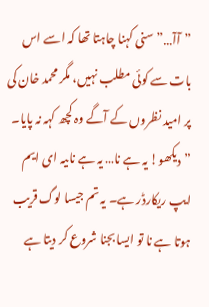”آآ…” سنی کہنا چاہتا تھا کہ اسے اس بات سے کوئی مطلب نہیں، مگر محمد خان کی پر امید نظروں کے آگے وہ کچھ کہہ نہ پایا۔
”دیکھو! یہ ہے نا… یہ ہے ناںیہ ای ایم ایپ ریکارڈر ہے۔ یہ تم جیسا لوگ قریب ہوتا ہے نا تو ایسا بجنا شروع کر دیتا ہے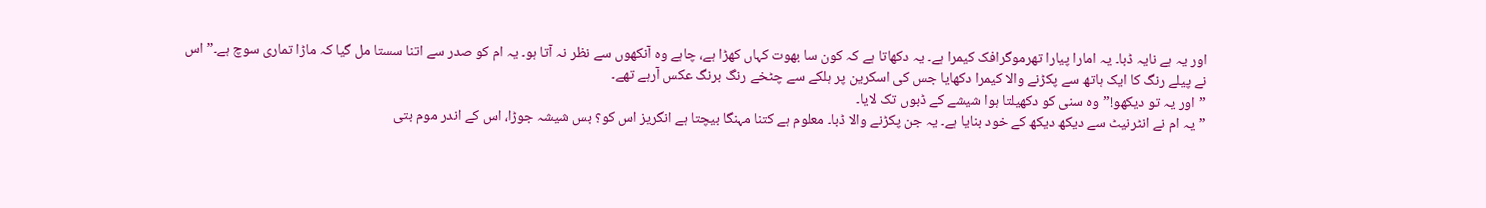اور یہ ہے نایہ ڈبا۔ یہ امارا پیارا تھرموگرافک کیمرا ہے۔ یہ دکھاتا ہے کہ کون سا بھوت کہاں کھڑا ہے، چاہے وہ آنکھوں سے نظر نہ آتا ہو۔ یہ ام کو صدر سے اتنا سستا مل گیا کہ ماڑا تماری سوچ ہے۔”اس نے پیلے رنگ کا ایک ہاتھ سے پکڑنے والا کیمرا دکھایا جس کی اسکرین پر ہلکے سے چٹخے رنگ برنگ عکس آرہے تھے۔
”اور یہ تو دیکھو!”وہ سنی کو دکھیلتا ہوا شیشے کے ڈبوں تک لایا۔
”یہ ام نے انٹرنیٹ سے دیکھ دیکھ کے خود بنایا ہے۔ یہ جن پکڑنے والا ڈبا۔ معلوم ہے کتنا مہنگا بیچتا ہے انگریز اس کو؟ بس شیشہ جوڑا، اس کے اندر موم بتی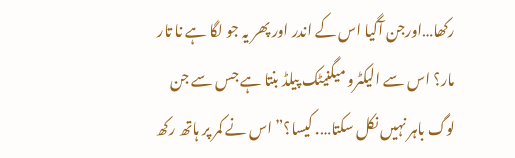رکھا…اورجن آگیا اس کے اندر اور پھر یہ جو لگا ہے نا تار مار؟ اس سے الیکٹرو میگنیٹک پیلڈ بنتا ہے جس سے جن لوگ باہر نہیں نکل سکتا…. کیسا؟” اس نے کمر پر ہاتھ رکھ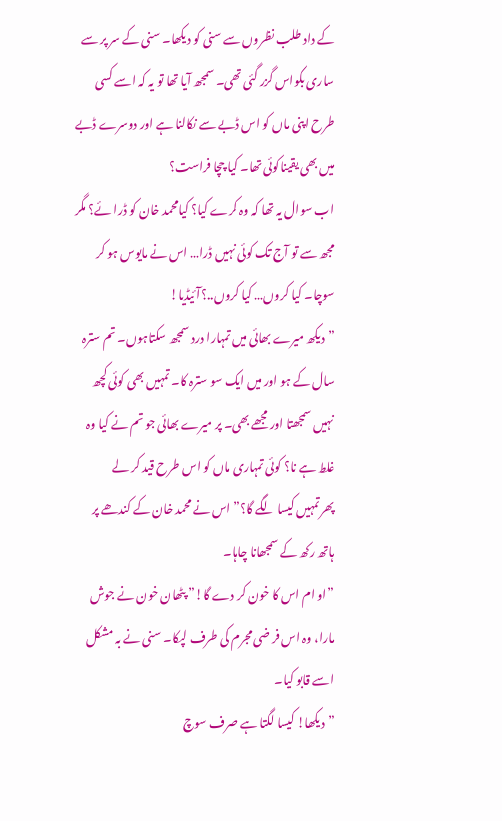کے داد طلب نظروں سے سنی کو دیکھا۔ سنی کے سر پر سے ساری بکواس گزر گئی تھی۔ سمجھ آیا تھا تو یہ کہ اسے کسی طرح اپنی ماں کو اس ڈبے سے نکالنا ہے اور دوسرے ڈبے میں بھی یقیناکوئی تھا۔ کیا چچا فراست؟
اب سوال یہ تھا کہ وہ کرے کیا؟ کیامحمد خان کو ڈرا ئے؟ مگر مجھ سے تو آج تک کوئی نہیں ڈرا… اس نے مایوس ہو کر سوچا۔ کیا کروں… کیا کروں..؟آئیڈیا!
”دیکھ میرے بھائی میں تمہارا درد سمجھ سکتاہوں۔ تم سترہ سال کے ہو اور میں ایک سو سترہ کا۔ تمہیں بھی کوئی کچھ نہیں سمجھتا اور مجھے بھی۔ پر میرے بھائی جو تم نے کیا وہ غلط ہے نا؟ کوئی تمہاری ماں کو اس طرح قید کر لے پھرتمہیں کیسا لگے گا؟” اس نے محمد خان کے کندھے پر ہاتھ رکھ کے سمجھانا چاہا۔
”او ام اس کا خون کر دے گا!” پٹھان خون نے جوش مارا، وہ اس فر ضی مجرم کی طرف لپکا۔ سنی نے بہ مشکل اسے قابو کیا۔
”دیکھا! کیسا لگتا ہے صرف سوچ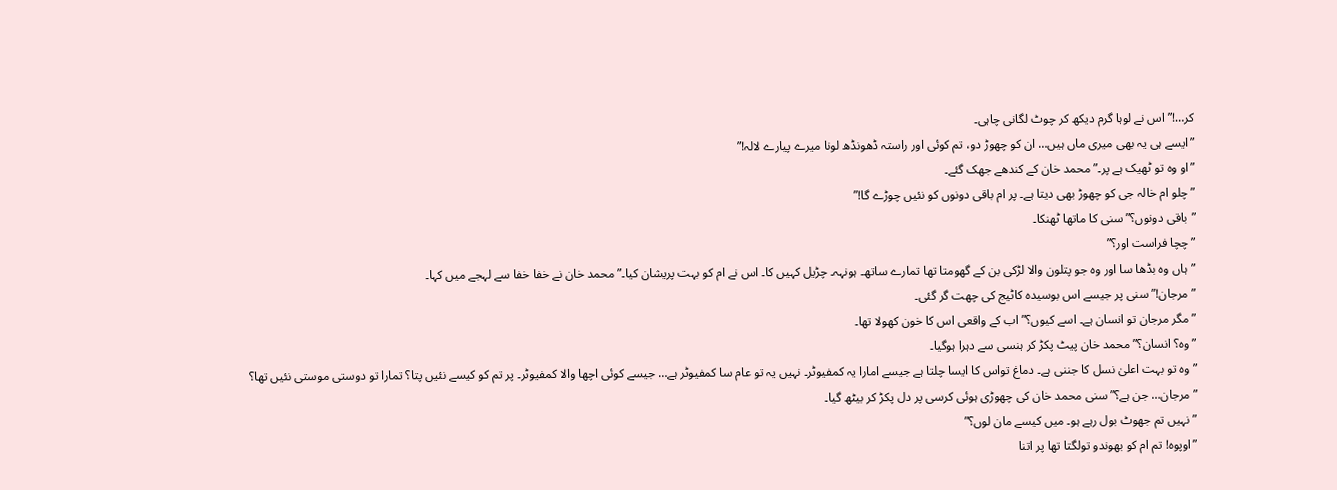کر…!”اس نے لوہا گرم دیکھ کر چوٹ لگانی چاہی۔
”ایسے ہی یہ بھی میری ماں ہیں… ان کو چھوڑ دو، تم کوئی اور راستہ ڈھونڈھ لونا میرے پیارے لالہ!”
”او وہ تو ٹھیک ہے پر۔”محمد خان کے کندھے جھک گئے۔
”چلو ام خالہ جی کو چھوڑ بھی دیتا ہے۔ پر ام باقی دونوں کو نئیں چوڑے گا!”
”باقی دونوں؟” سنی کا ماتھا ٹھنکا۔
”چچا فراست اور؟”
”ہاں وہ بڈھا سا اور وہ جو پتلون والا لڑکی بن کے گھومتا تھا تمارے ساتھ۔ ہونہہ۔ چڑیل کہیں کا۔ اس نے ام کو بہت پریشان کیا۔”محمد خان نے خفا خفا سے لہجے میں کہا۔
”مرجان!” سنی پر جیسے اس بوسیدہ کاٹیج کی چھت گر گئی۔
”مگر مرجان تو انسان ہے۔ اسے کیوں؟” اب کے واقعی اس کا خون کھولا تھا۔
”وہ؟ انسان؟” محمد خان پیٹ پکڑ کر ہنسی سے دہرا ہوگیا۔
”وہ تو بہت اعلیٰ نسل کا جننی ہے۔ دماغ تواس کا ایسا چلتا ہے جیسے امارا یہ کمفیوٹر۔ نہیں یہ تو عام سا کمفیوٹر ہے… جیسے کوئی اچھا والا کمفیوٹر۔ پر تم کو کیسے نئیں پتا؟ تمارا تو دوستی موستی نئیں تھا؟
”مرجان… جن ہے؟” سنی محمد خان کی چھوڑی ہوئی کرسی پر دل پکڑ کر بیٹھ گیا۔
”نہیں تم جھوٹ بول رہے ہو۔ میں کیسے مان لوں؟”
”اوپوہ! تم ام کو بھوندو تولگتا تھا پر اتنا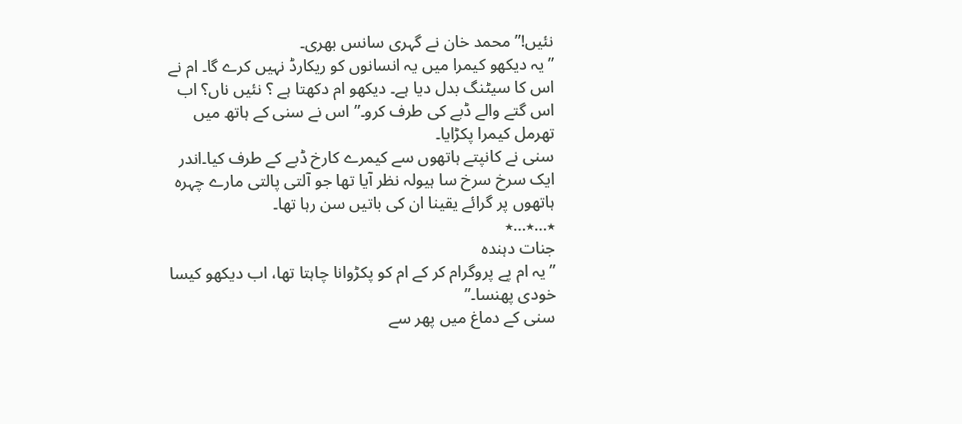نئیں!” محمد خان نے گہری سانس بھری۔
”یہ دیکھو کیمرا میں یہ انسانوں کو ریکارڈ نہیں کرے گا۔ ام نے اس کا سیٹنگ بدل دیا ہے۔ دیکھو ام دکھتا ہے ؟ نئیں ناں؟ اب اس گتے والے ڈبے کی طرف کرو۔” اس نے سنی کے ہاتھ میں تھرمل کیمرا پکڑایا۔
سنی نے کانپتے ہاتھوں سے کیمرے کارخ ڈبے کے طرف کیا۔اندر ایک سرخ سرخ سا ہیولہ نظر آیا تھا جو آلتی پالتی مارے چہرہ ہاتھوں پر گرائے یقینا ان کی باتیں سن رہا تھا۔
٭…٭…٭
جنات دہندہ
”یہ ام پے پروگرام کر کے ام کو پکڑوانا چاہتا تھا، اب دیکھو کیسا خودی پھنسا۔”
سنی کے دماغ میں پھر سے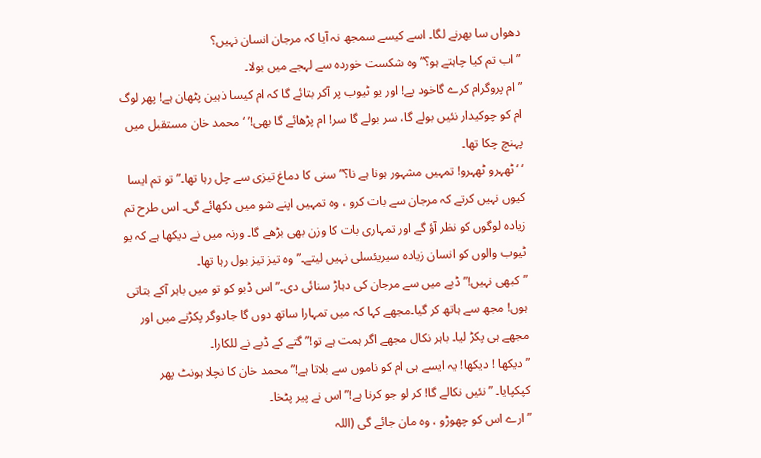دھواں سا بھرنے لگا۔ اسے کیسے سمجھ نہ آیا کہ مرجان انسان نہیں؟
”اب تم کیا چاہتے ہو؟” وہ شکست خوردہ سے لہجے میں بولا۔
”ام پروگرام کرے گاخود پے! اور یو ٹیوب پر آکر بتائے گا کہ ام کیسا ذہین پٹھان ہے! پھر لوگ ام کو چوکیدار نئیں بولے گا، سر بولے گا سر! ام پڑھائے گا بھی!’ ‘ محمد خان مستقبل میں پہنچ چکا تھا۔
‘ ‘ ٹھہرو ٹھہرو! تمہیں مشہور ہونا ہے نا؟” سنی کا دماغ تیزی سے چل رہا تھا۔”تو تم ایسا کیوں نہیں کرتے کہ مرجان سے بات کرو ، وہ تمہیں اپنے شو میں دکھائے گی۔ اس طرح تم زیادہ لوگوں کو نظر آؤ گے اور تمہاری بات کا وزن بھی بڑھے گا۔ ورنہ میں نے دیکھا ہے کہ یو ٹیوب والوں کو انسان زیادہ سیریئسلی نہیں لیتے۔” وہ تیز تیز بول رہا تھا۔
”کبھی نہیں!” ڈبے میں سے مرجان کی دہاڑ سنائی دی۔” اس ڈبو کو تو میں باہر آکے بتاتی ہوں! مجھ سے ہاتھ کر گیا۔مجھے کہا کہ میں تمہارا ساتھ دوں گا جادوگر پکڑنے میں اور مجھے ہی پکڑ لیا۔ باہر نکال مجھے اگر ہمت ہے تو!” گتے کے ڈبے نے للکارا۔
”دیکھا ! دیکھا! یہ ایسے ہی ام کو ناموں سے بلاتا ہے!” محمد خان کا نچلا ہونٹ پھر کپکپایا۔ ”نئیں نکالے گا! کر لو جو کرنا ہے!” اس نے پیر پٹخا۔
”ارے اس کو چھوڑو ، وہ مان جائے گی (اللہ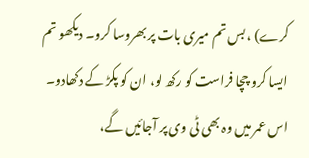کرے) ، بس تم میری بات پر بھروسا کرو۔ دیکھو تم ایسا کرو چچا فراست کو رکھ لو، ان کو پکڑ کے دکھادو۔ اس عمر میں وہ بھی ٹی وی پر آجائیں گے،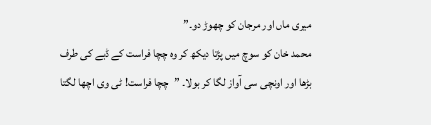میری ماں اور مرجان کو چھوڑ دو۔”
محمد خان کو سوچ میں پڑتا دیکھ کر وہ چچا فراست کے ڈبے کی طرف بڑھا اور اونچی سی آواز لگا کر بولا۔ ”چچا فراست! ٹی وی اچھا لگتا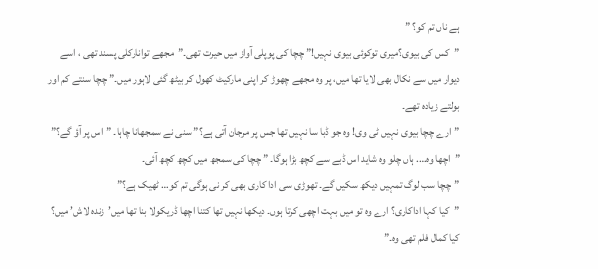ہے ناں تم کو؟ ”
”کس کی بیوی؟میری توکوئی بیوی نہیں!” چچا کی پوپلی آواز میں حیرت تھی۔”مجھے توانارکلی پسند تھی ، اسے دیوار میں سے نکال بھی لایا تھا میں، پر وہ مجھے چھوڑ کر اپنی مارکیٹ کھول کر بیٹھ گئی لاہور میں۔” چچا سنتے کم اور بولتے زیادہ تھے۔
”ارے چچا بیوی نہیں ٹی وی! وہ جو ڈبا سا نہیں تھا جس پر مرجان آتی ہے؟” سنی نے سمجھانا چاہا۔ ”اس پر آؤ گے؟”
”اچھا وہ…. ہاں چلو وہ شاید اس ڈبے سے کچھ بڑا ہوگا۔ ” چچا کی سمجھ میں کچھ کچھ آئی۔
”چچا سب لوگ تمہیں دیکھ سکیں گے۔ تھوڑی سی ادا کاری بھی کر نی ہوگی تم کو… ٹھیک ہے؟”
”کیا کہا اداکاری؟ ارے وہ تو میں بہت اچھی کرتا ہوں۔ دیکھا نہیں تھا کتنا اچھا ڈریکولا بنا تھا میں’زندہ لاش’ میں؟ کیا کمال فلم تھی وہ۔”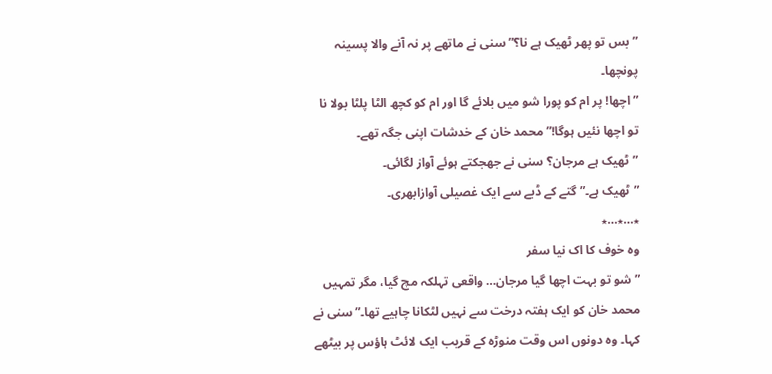”بس تو پھر ٹھیک ہے نا؟” سنی نے ماتھے پر نہ آنے والا پسینہ پونچھا۔
”اچھا! پر ام کو پورا شو میں بلائے گا اور ام کو کچھ الٹا پلٹا بولا نا تو اچھا نئیں ہوگا!” محمد خان کے خدشات اپنی جگہ تھے۔
”ٹھیک ہے مرجان؟ سنی نے جھجکتے ہوئے آواز لگائی۔
”ٹھیک ہے۔” گتے کے ڈبے سے ایک غصیلی آوازابھری۔
٭…٭…٭
وہ خوف کا اک نیا سفر
”شو تو بہت اچھا گیا مرجان… واقعی تہلکہ مچ گیا، مگر تمہیں محمد خان کو ایک ہفتہ درخت سے نہیں لٹکانا چاہیے تھا۔” سنی نے کہا۔ وہ دونوں اس وقت منوڑہ کے قریب ایک لائٹ ہاؤس پر بیٹھے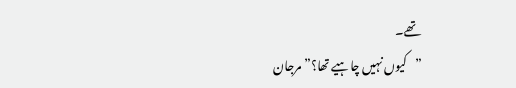تھے۔
”کیوں نہیں چاہیے تھا؟” مرجان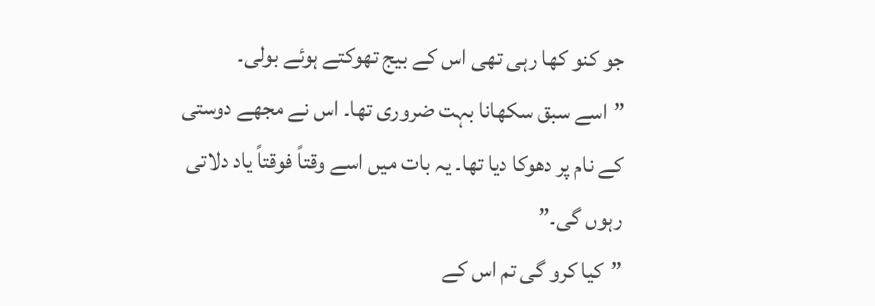جو کنو کھا رہی تھی اس کے بیج تھوکتے ہوئے بولی۔
”اسے سبق سکھانا بہت ضروری تھا۔ اس نے مجھے دوستی کے نام پر دھوکا دیا تھا۔ یہ بات میں اسے وقتاً فوقتاً یاد دلاتی رہوں گی۔”
”کیا کرو گی تم اس کے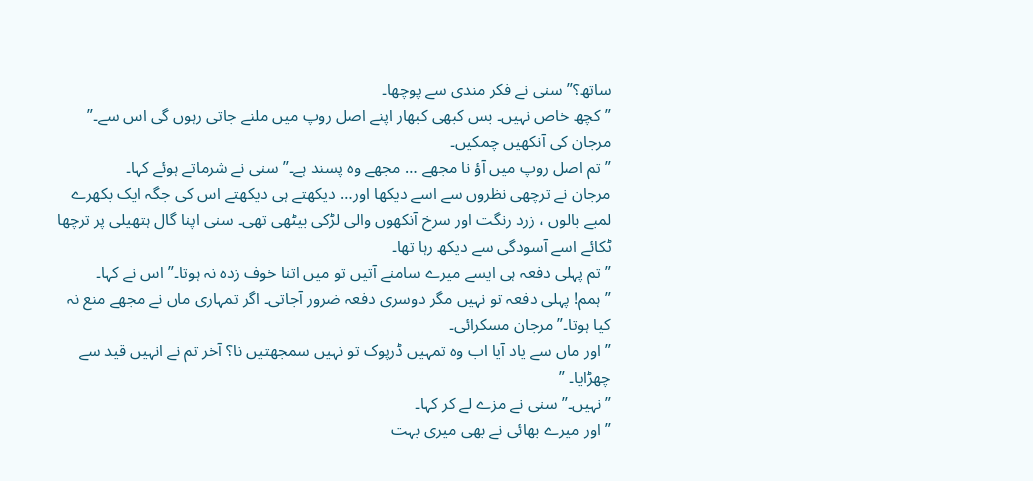ساتھ؟” سنی نے فکر مندی سے پوچھا۔
”کچھ خاص نہیں۔ بس کبھی کبھار اپنے اصل روپ میں ملنے جاتی رہوں گی اس سے۔” مرجان کی آنکھیں چمکیں۔
”تم اصل روپ میں آؤ نا مجھے … مجھے وہ پسند ہے۔” سنی نے شرماتے ہوئے کہا۔
مرجان نے ترچھی نظروں سے اسے دیکھا اور… دیکھتے ہی دیکھتے اس کی جگہ ایک بکھرے لمبے بالوں ، زرد رنگت اور سرخ آنکھوں والی لڑکی بیٹھی تھی۔ سنی اپنا گال ہتھیلی پر ترچھا ٹکائے اسے آسودگی سے دیکھ رہا تھا۔
”تم پہلی دفعہ ہی ایسے میرے سامنے آتیں تو میں اتنا خوف زدہ نہ ہوتا۔” اس نے کہا۔
”ہمم! پہلی دفعہ تو نہیں مگر دوسری دفعہ ضرور آجاتی۔ اگر تمہاری ماں نے مجھے منع نہ کیا ہوتا۔” مرجان مسکرائی۔
”اور ماں سے یاد آیا اب وہ تمہیں ڈرپوک تو نہیں سمجھتیں نا؟ آخر تم نے انہیں قید سے چھڑایا۔ ”
”نہیں۔” سنی نے مزے لے کر کہا۔
”اور میرے بھائی نے بھی میری بہت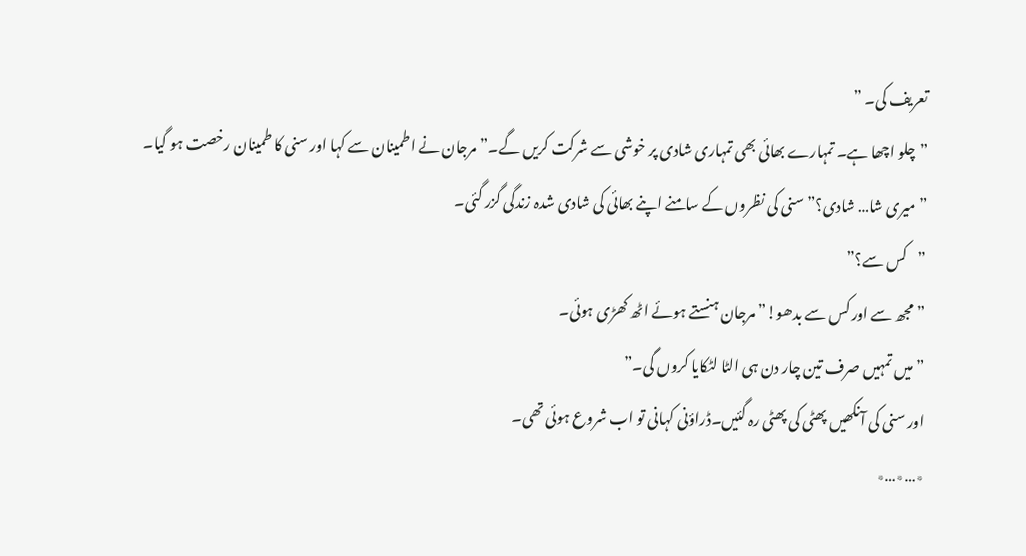تعریف کی۔ ”
”چلو اچھا ہے۔ تمہارے بھائی بھی تمہاری شادی پر خوشی سے شرکت کریں گے۔” مرجان نے اطمینان سے کہا اور سنی کا طمینان رخصت ہو گیا۔
”میری شا… شادی؟” سنی کی نظروں کے سامنے اپنے بھائی کی شادی شدہ زندگی گزر گئی۔
”کس سے؟”
”مجھ سے اور کس سے بدھو!” مرجان ہنستے ہوئے اٹھ کھڑی ہوئی۔
”میں تمہیں صرف تین چار دن ہی الٹا لٹکایا کروں گی۔”
اور سنی کی آنکھیں پھٹی کی پھٹی رہ گئیں۔ڈراؤنی کہانی تو اب شروع ہوئی تھی۔
٭…٭…٭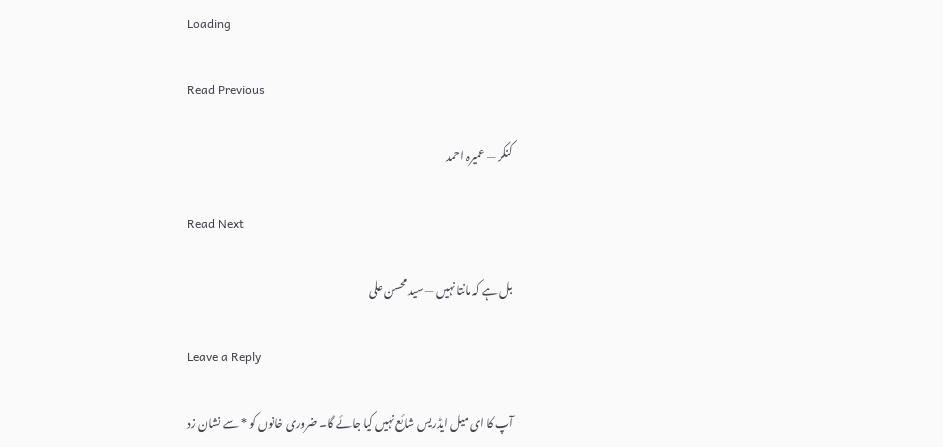Loading

Read Previous

کنکر — عمیرہ احمد

Read Next

بل ہے کہ مانتا نہیں — سید محسن علی

Leave a Reply

آپ کا ای میل ایڈریس شائع نہیں کیا جائے گا۔ ضروری خانوں کو * سے نشان زد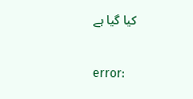کیا گیا ہے

error: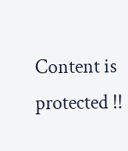Content is protected !!